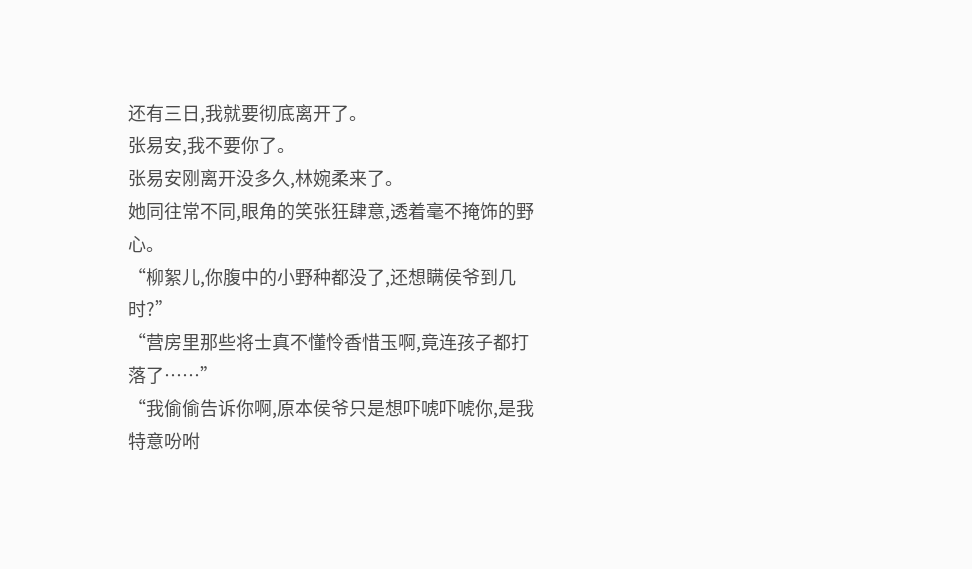还有三日,我就要彻底离开了。
张易安,我不要你了。
张易安刚离开没多久,林婉柔来了。
她同往常不同,眼角的笑张狂肆意,透着毫不掩饰的野心。
“柳絮儿,你腹中的小野种都没了,还想瞒侯爷到几时?”
“营房里那些将士真不懂怜香惜玉啊,竟连孩子都打落了……”
“我偷偷告诉你啊,原本侯爷只是想吓唬吓唬你,是我特意吩咐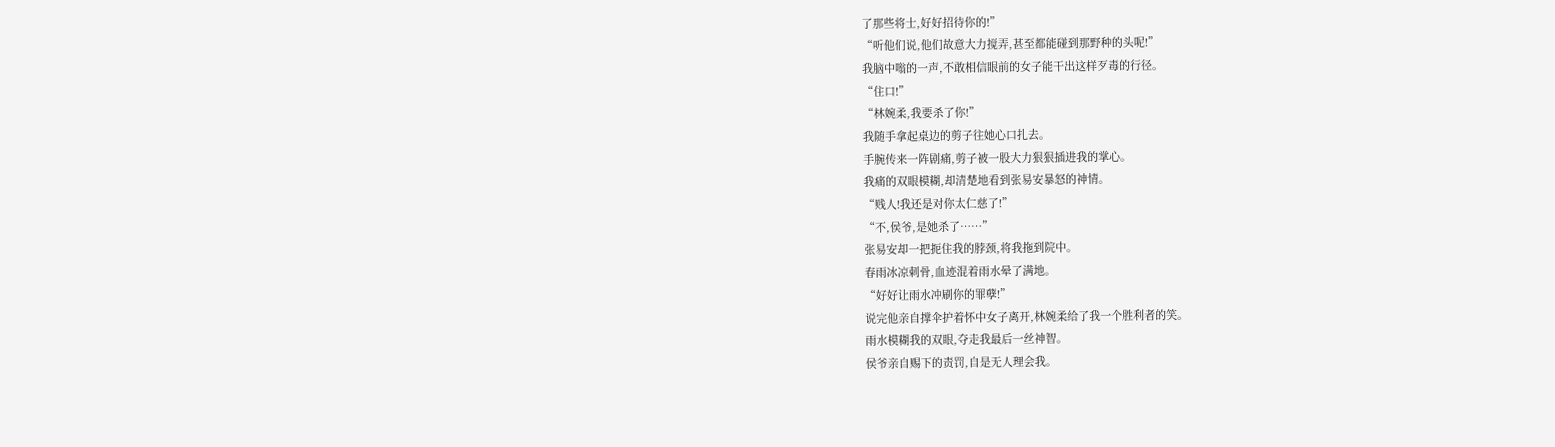了那些将士,好好招待你的!”
“听他们说,他们故意大力搅弄,甚至都能碰到那野种的头呢!”
我脑中嗡的一声,不敢相信眼前的女子能干出这样歹毒的行径。
“住口!”
“林婉柔,我要杀了你!”
我随手拿起桌边的剪子往她心口扎去。
手腕传来一阵剧痛,剪子被一股大力狠狠插进我的掌心。
我痛的双眼模糊,却清楚地看到张易安暴怒的神情。
“贱人!我还是对你太仁慈了!”
“不,侯爷,是她杀了……”
张易安却一把扼住我的脖颈,将我拖到院中。
春雨冰凉刺骨,血迹混着雨水晕了满地。
“好好让雨水冲刷你的罪孽!”
说完他亲自撑伞护着怀中女子离开,林婉柔给了我一个胜利者的笑。
雨水模糊我的双眼,夺走我最后一丝神智。
侯爷亲自赐下的责罚,自是无人理会我。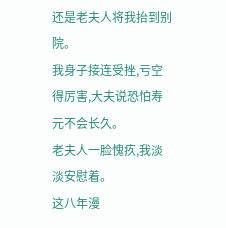还是老夫人将我抬到别院。
我身子接连受挫,亏空得厉害,大夫说恐怕寿元不会长久。
老夫人一脸愧疚,我淡淡安慰着。
这八年漫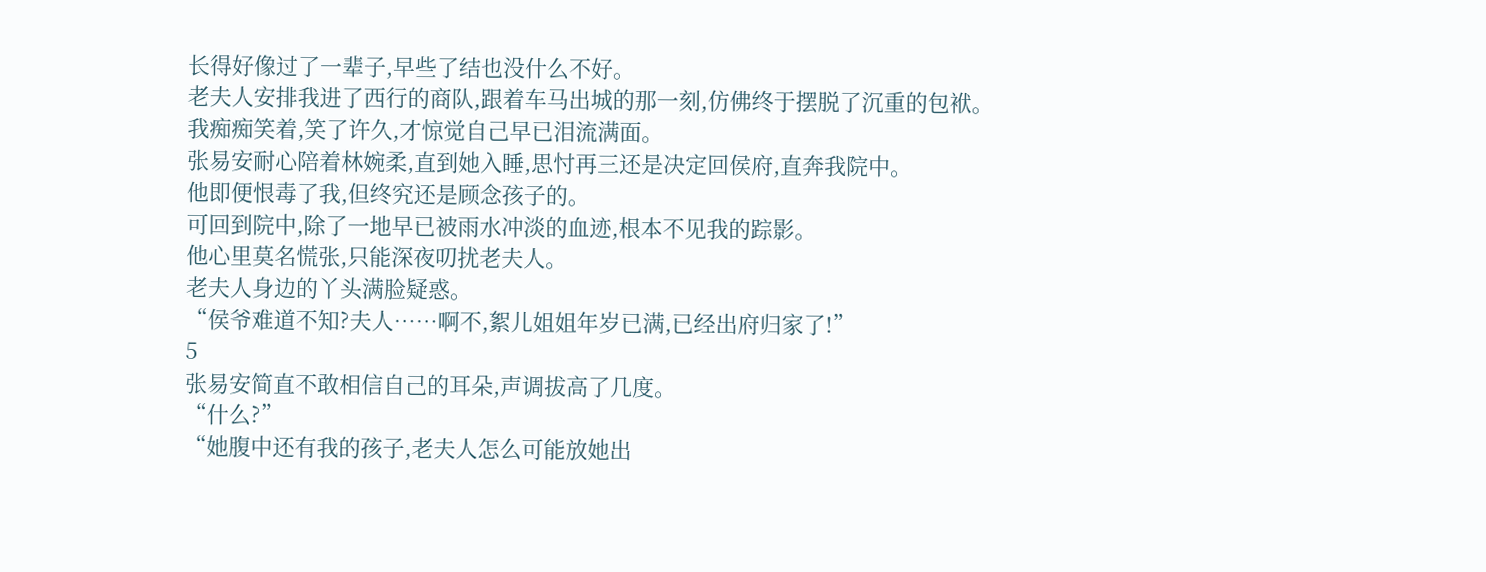长得好像过了一辈子,早些了结也没什么不好。
老夫人安排我进了西行的商队,跟着车马出城的那一刻,仿佛终于摆脱了沉重的包袱。
我痴痴笑着,笑了许久,才惊觉自己早已泪流满面。
张易安耐心陪着林婉柔,直到她入睡,思忖再三还是决定回侯府,直奔我院中。
他即便恨毒了我,但终究还是顾念孩子的。
可回到院中,除了一地早已被雨水冲淡的血迹,根本不见我的踪影。
他心里莫名慌张,只能深夜叨扰老夫人。
老夫人身边的丫头满脸疑惑。
“侯爷难道不知?夫人……啊不,絮儿姐姐年岁已满,已经出府归家了!”
5
张易安简直不敢相信自己的耳朵,声调拔高了几度。
“什么?”
“她腹中还有我的孩子,老夫人怎么可能放她出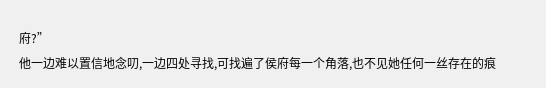府?”
他一边难以置信地念叨,一边四处寻找,可找遍了侯府每一个角落,也不见她任何一丝存在的痕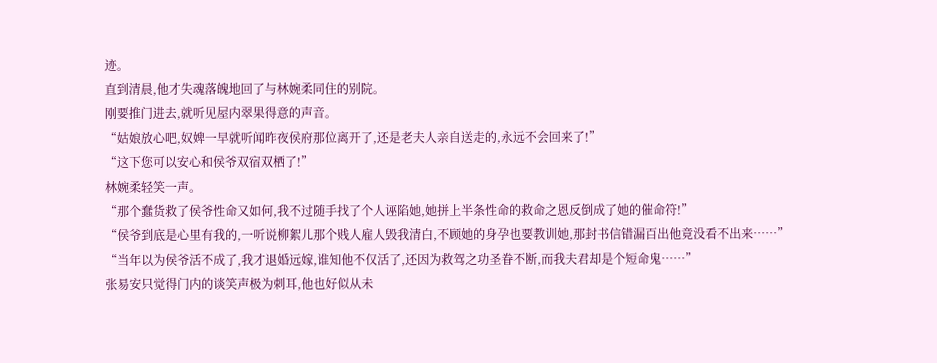迹。
直到清晨,他才失魂落魄地回了与林婉柔同住的别院。
刚要推门进去,就听见屋内翠果得意的声音。
“姑娘放心吧,奴婢一早就听闻昨夜侯府那位离开了,还是老夫人亲自送走的,永远不会回来了!”
“这下您可以安心和侯爷双宿双栖了!”
林婉柔轻笑一声。
“那个蠢货救了侯爷性命又如何,我不过随手找了个人诬陷她,她拼上半条性命的救命之恩反倒成了她的催命符!”
“侯爷到底是心里有我的,一听说柳絮儿那个贱人雇人毁我清白,不顾她的身孕也要教训她,那封书信错漏百出他竟没看不出来……”
“当年以为侯爷活不成了,我才退婚远嫁,谁知他不仅活了,还因为救驾之功圣眷不断,而我夫君却是个短命鬼……”
张易安只觉得门内的谈笑声极为刺耳,他也好似从未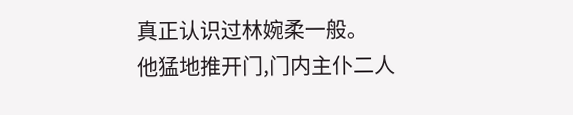真正认识过林婉柔一般。
他猛地推开门,门内主仆二人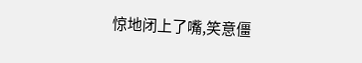惊地闭上了嘴,笑意僵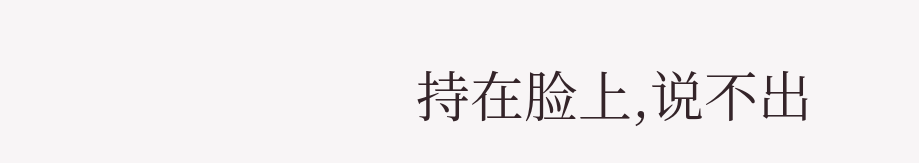持在脸上,说不出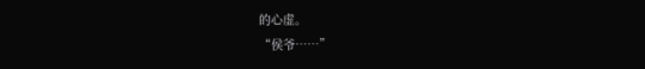的心虚。
“侯爷……”